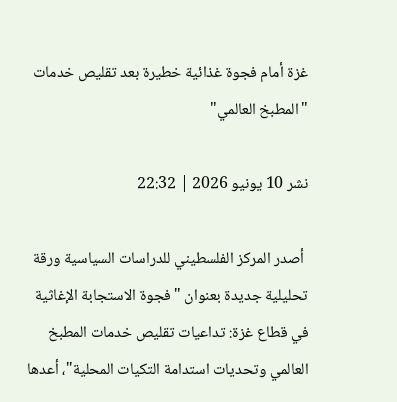غزة أمام فجوة غذائية خطيرة بعد تقليص خدمات "المطبخ العالمي"

نشر 10 يونيو 2026 | 22:32

 أصدر المركز الفلسطيني للدراسات السياسية ورقة تحليلية جديدة بعنوان "فجوة الاستجابة الإغاثية في قطاع غزة: تداعيات تقليص خدمات المطبخ العالمي وتحديات استدامة التكيات المحلية"، أعدها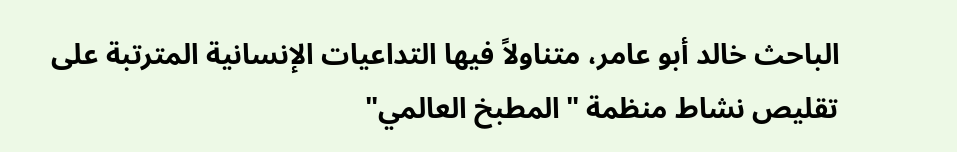الباحث خالد أبو عامر، متناولاً فيها التداعيات الإنسانية المترتبة على تقليص نشاط منظمة "المطبخ العالمي"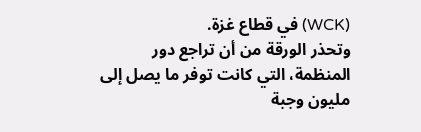(WCK) في قطاع غزة.
وتحذر الورقة من أن تراجع دور المنظمة، التي كانت توفر ما يصل إلى مليون وجبة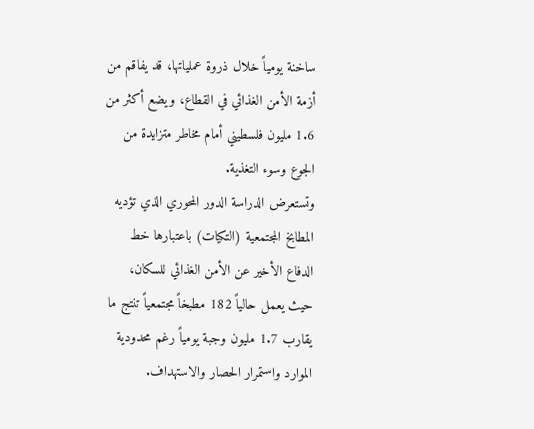ساخنة يومياً خلال ذروة عملياتها، قد يفاقم من أزمة الأمن الغذائي في القطاع، ويضع أكثر من 1.6 مليون فلسطيني أمام مخاطر متزايدة من الجوع وسوء التغذية.
وتستعرض الدراسة الدور المحوري الذي تؤديه المطابخ المجتمعية (التكيات) باعتبارها خط الدفاع الأخير عن الأمن الغذائي للسكان، حيث يعمل حالياً 182 مطبخاً مجتمعياً تنتج ما يقارب 1.7 مليون وجبة يومياً رغم محدودية الموارد واستمرار الحصار والاستهداف.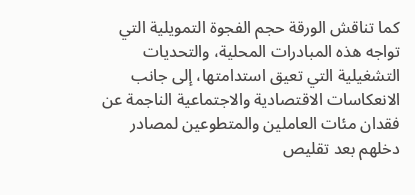كما تناقش الورقة حجم الفجوة التمويلية التي تواجه هذه المبادرات المحلية، والتحديات التشغيلية التي تعيق استدامتها، إلى جانب الانعكاسات الاقتصادية والاجتماعية الناجمة عن فقدان مئات العاملين والمتطوعين لمصادر دخلهم بعد تقليص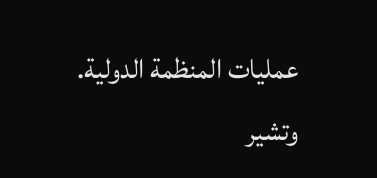عمليات المنظمة الدولية.
وتشير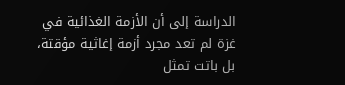الدراسة إلى أن الأزمة الغذائية في غزة لم تعد مجرد أزمة إغاثية مؤقتة، بل باتت تمثل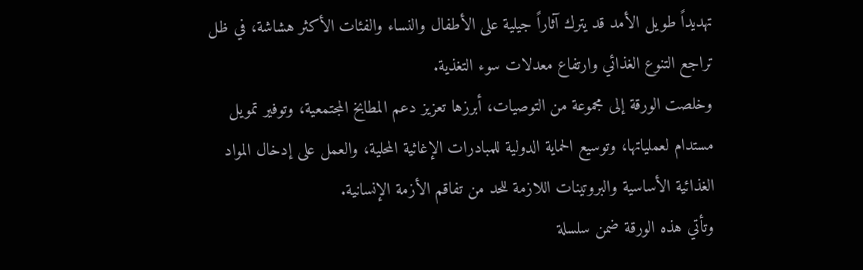تهديداً طويل الأمد قد يترك آثاراً جيلية على الأطفال والنساء والفئات الأكثر هشاشة، في ظل تراجع التنوع الغذائي وارتفاع معدلات سوء التغذية.
وخلصت الورقة إلى مجموعة من التوصيات، أبرزها تعزيز دعم المطابخ المجتمعية، وتوفير تمويل مستدام لعملياتها، وتوسيع الحماية الدولية للمبادرات الإغاثية المحلية، والعمل على إدخال المواد الغذائية الأساسية والبروتينات اللازمة للحد من تفاقم الأزمة الإنسانية.
وتأتي هذه الورقة ضمن سلسلة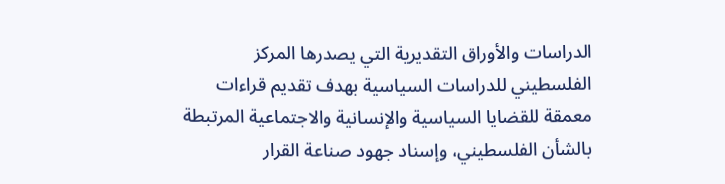الدراسات والأوراق التقديرية التي يصدرها المركز الفلسطيني للدراسات السياسية بهدف تقديم قراءات معمقة للقضايا السياسية والإنسانية والاجتماعية المرتبطة بالشأن الفلسطيني، وإسناد جهود صناعة القرار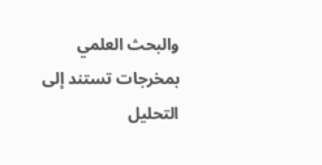والبحث العلمي بمخرجات تستند إلى التحليل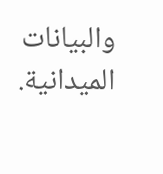والبيانات الميدانية.